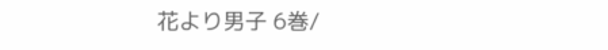花より男子 6巻/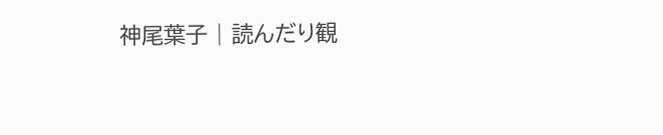神尾葉子 | 読んだり観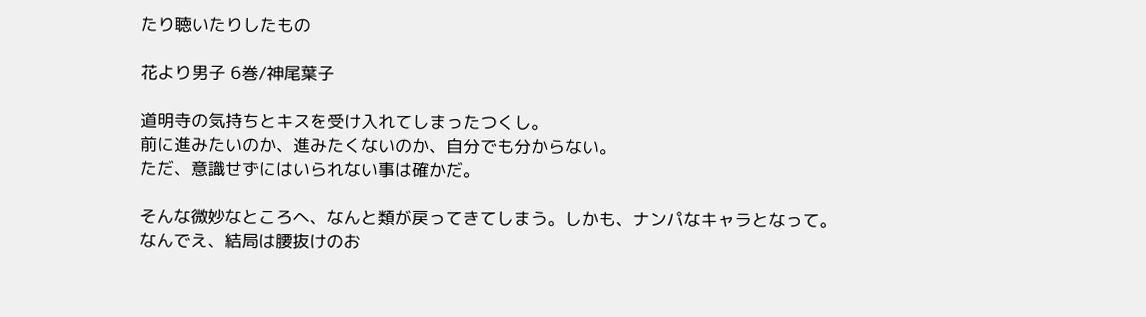たり聴いたりしたもの

花より男子 6巻/神尾葉子

道明寺の気持ちとキスを受け入れてしまったつくし。
前に進みたいのか、進みたくないのか、自分でも分からない。
ただ、意識せずにはいられない事は確かだ。

そんな微妙なところへ、なんと類が戻ってきてしまう。しかも、ナンパなキャラとなって。
なんでえ、結局は腰抜けのお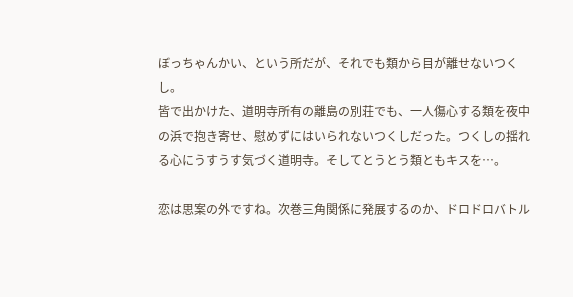ぼっちゃんかい、という所だが、それでも類から目が離せないつくし。
皆で出かけた、道明寺所有の離島の別荘でも、一人傷心する類を夜中の浜で抱き寄せ、慰めずにはいられないつくしだった。つくしの揺れる心にうすうす気づく道明寺。そしてとうとう類ともキスを…。

恋は思案の外ですね。次巻三角関係に発展するのか、ドロドロバトル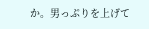か。男っぷりを上げて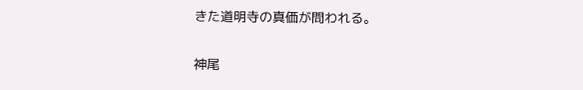きた道明寺の真価が問われる。


神尾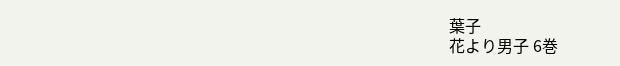葉子
花より男子 6巻